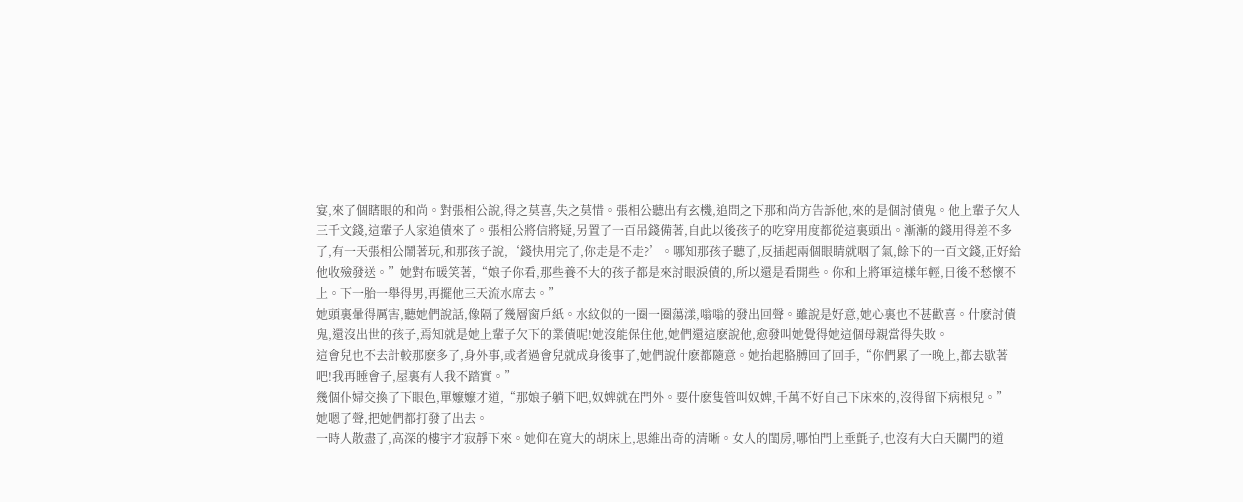宴,來了個瞎眼的和尚。對張相公說,得之莫喜,失之莫惜。張相公聽出有玄機,追問之下那和尚方告訴他,來的是個討債鬼。他上輩子欠人三千文錢,這輩子人家追債來了。張相公將信將疑,另置了一百吊錢備著,自此以後孩子的吃穿用度都從這裏頭出。漸漸的錢用得差不多了,有一天張相公鬧著玩,和那孩子說,‘錢快用完了,你走是不走?’。哪知那孩子聽了,反插起兩個眼睛就咽了氣,餘下的一百文錢,正好給他收殮發送。”她對布暖笑著,“娘子你看,那些養不大的孩子都是來討眼淚債的,所以還是看開些。你和上將軍這樣年輕,日後不愁懷不上。下一胎一舉得男,再擺他三天流水席去。”
她頭裏暈得厲害,聽她們說話,像隔了幾層窗戶紙。水紋似的一圈一圈蕩漾,嗡嗡的發出回聲。雖說是好意,她心裏也不甚歡喜。什麽討債鬼,還沒出世的孩子,焉知就是她上輩子欠下的業債呢!她沒能保住他,她們還這麽說他,愈發叫她覺得她這個母親當得失敗。
這會兒也不去計較那麽多了,身外事,或者過會兒就成身後事了,她們說什麽都隨意。她抬起胳膊回了回手,“你們累了一晚上,都去歇著吧!我再睡會子,屋裏有人我不踏實。”
幾個仆婦交換了下眼色,單嬤嬤才道,“那娘子躺下吧,奴婢就在門外。要什麽隻管叫奴婢,千萬不好自己下床來的,沒得留下病根兒。”
她嗯了聲,把她們都打發了出去。
一時人散盡了,高深的樓宇才寂靜下來。她仰在寬大的胡床上,思維出奇的清晰。女人的閨房,哪怕門上垂氈子,也沒有大白天關門的道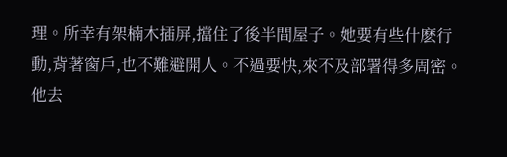理。所幸有架楠木插屏,擋住了後半間屋子。她要有些什麽行動,背著窗戶,也不難避開人。不過要快,來不及部署得多周密。他去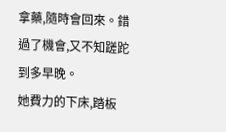拿藥,隨時會回來。錯過了機會,又不知蹉跎到多早晚。
她費力的下床,踏板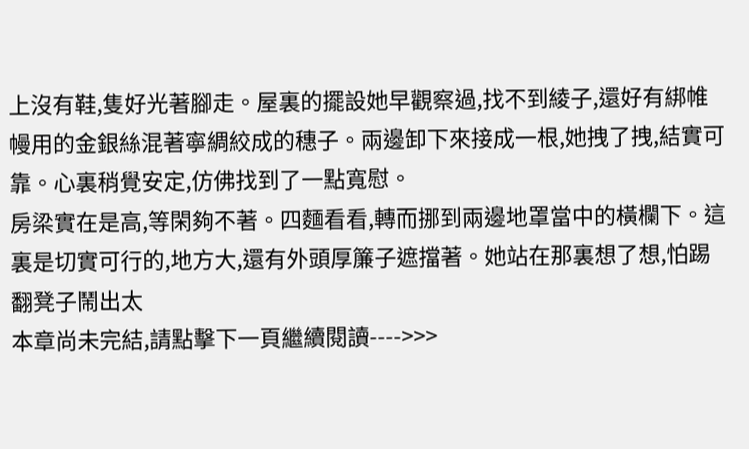上沒有鞋,隻好光著腳走。屋裏的擺設她早觀察過,找不到綾子,還好有綁帷幔用的金銀絲混著寧綢絞成的穗子。兩邊卸下來接成一根,她拽了拽,結實可靠。心裏稍覺安定,仿佛找到了一點寬慰。
房梁實在是高,等閑夠不著。四麵看看,轉而挪到兩邊地罩當中的橫欄下。這裏是切實可行的,地方大,還有外頭厚簾子遮擋著。她站在那裏想了想,怕踢翻凳子鬧出太
本章尚未完結,請點擊下一頁繼續閱讀---->>>